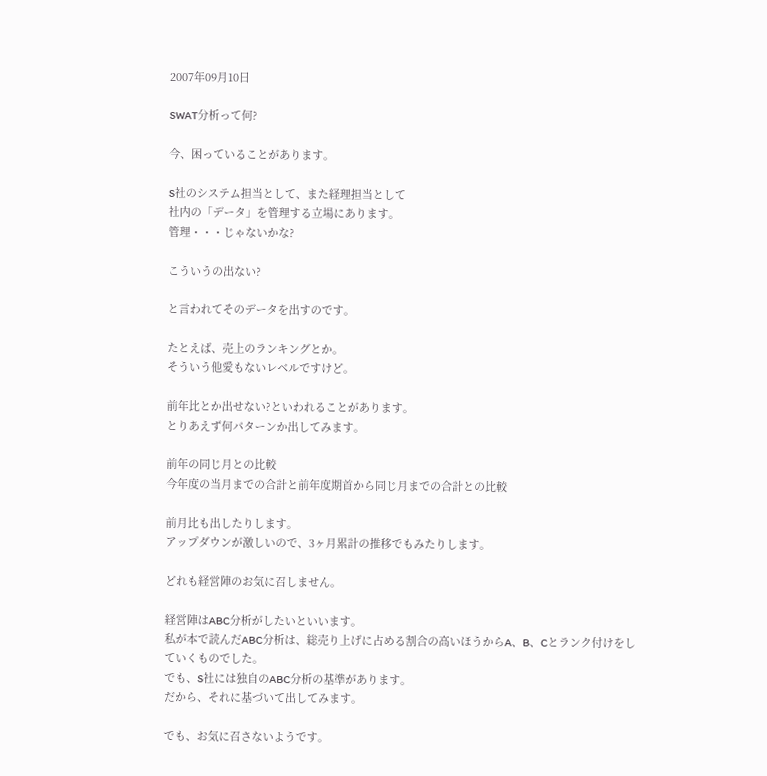2007年09月10日

SWAT分析って何?

今、困っていることがあります。

S社のシステム担当として、また経理担当として
社内の「データ」を管理する立場にあります。
管理・・・じゃないかな?

こういうの出ない?

と言われてそのデータを出すのです。

たとえば、売上のランキングとか。
そういう他愛もないレベルですけど。

前年比とか出せない?といわれることがあります。
とりあえず何パターンか出してみます。

前年の同じ月との比較
今年度の当月までの合計と前年度期首から同じ月までの合計との比較

前月比も出したりします。
アップダウンが激しいので、3ヶ月累計の推移でもみたりします。

どれも経営陣のお気に召しません。

経営陣はABC分析がしたいといいます。
私が本で読んだABC分析は、総売り上げに占める割合の高いほうからA、B、Cとランク付けをしていくものでした。
でも、S社には独自のABC分析の基準があります。
だから、それに基づいて出してみます。

でも、お気に召さないようです。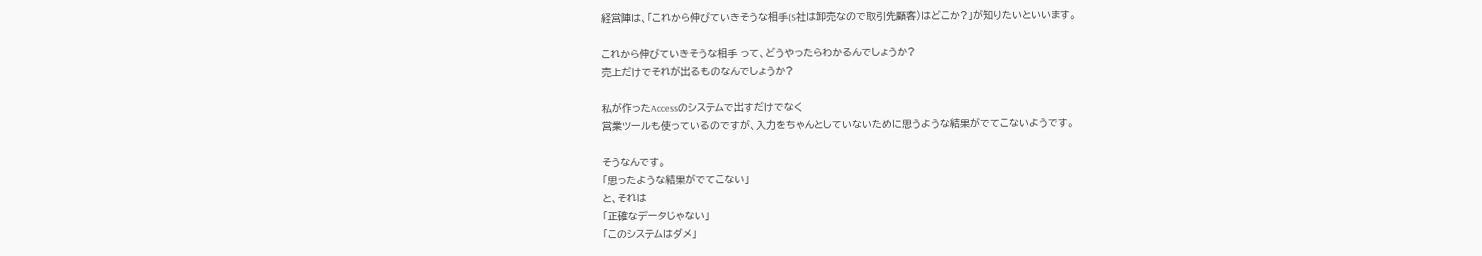経営陣は、「これから伸びていきそうな相手(S社は卸売なので取引先顧客)はどこか?」が知りたいといいます。

これから伸びていきそうな相手 って、どうやったらわかるんでしょうか?
売上だけでそれが出るものなんでしょうか?

私が作ったAccessのシステムで出すだけでなく
営業ツールも使っているのですが、入力をちゃんとしていないために思うような結果がでてこないようです。

そうなんです。
「思ったような結果がでてこない」
と、それは
「正確なデータじゃない」
「このシステムはダメ」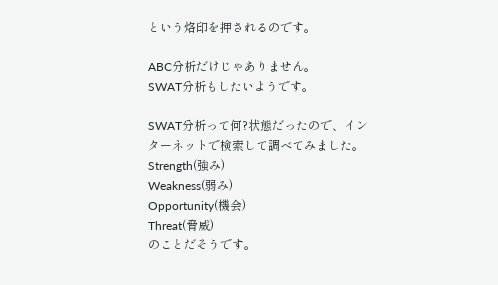という烙印を押されるのです。

ABC分析だけじゃありません。
SWAT分析もしたいようです。

SWAT分析って何?状態だったので、インターネットで検索して調べてみました。
Strength(強み)
Weakness(弱み)
Opportunity(機会)
Threat(脅威)
のことだそうです。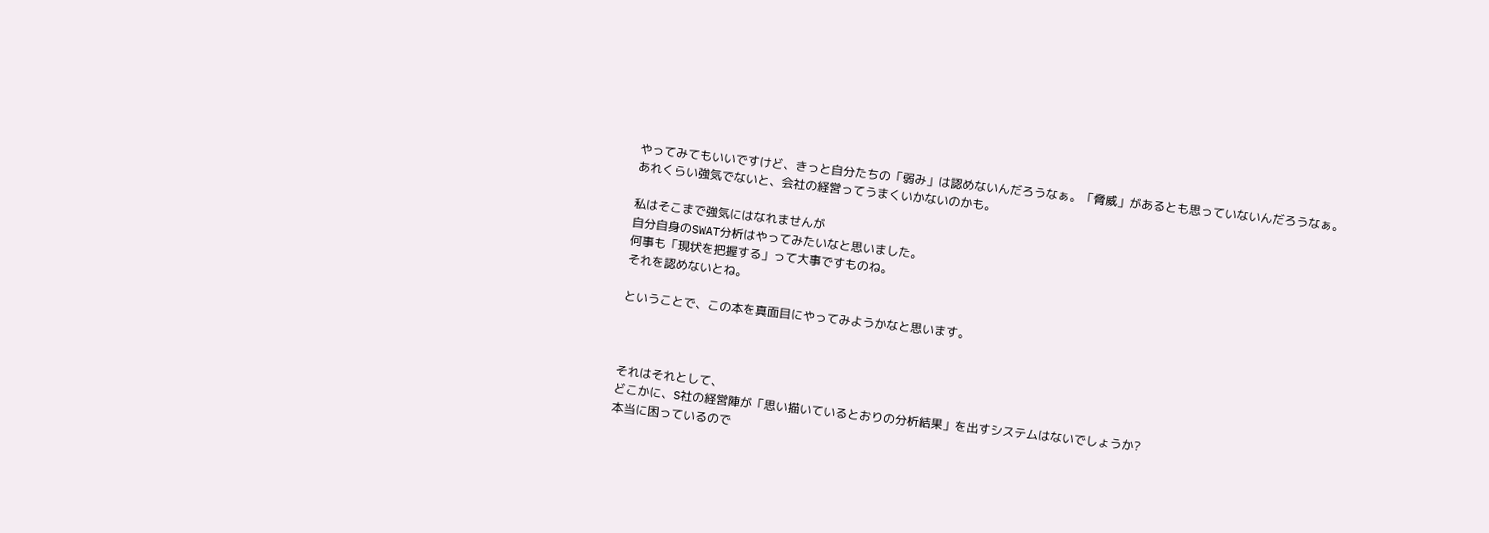やってみてもいいですけど、きっと自分たちの「弱み」は認めないんだろうなぁ。「脅威」があるとも思っていないんだろうなぁ。
あれくらい強気でないと、会社の経営ってうまくいかないのかも。

私はそこまで強気にはなれませんが
自分自身のSWAT分析はやってみたいなと思いました。
何事も「現状を把握する」って大事ですものね。
それを認めないとね。

ということで、この本を真面目にやってみようかなと思います。



それはそれとして、
どこかに、S社の経営陣が「思い描いているとおりの分析結果」を出すシステムはないでしょうか?
本当に困っているので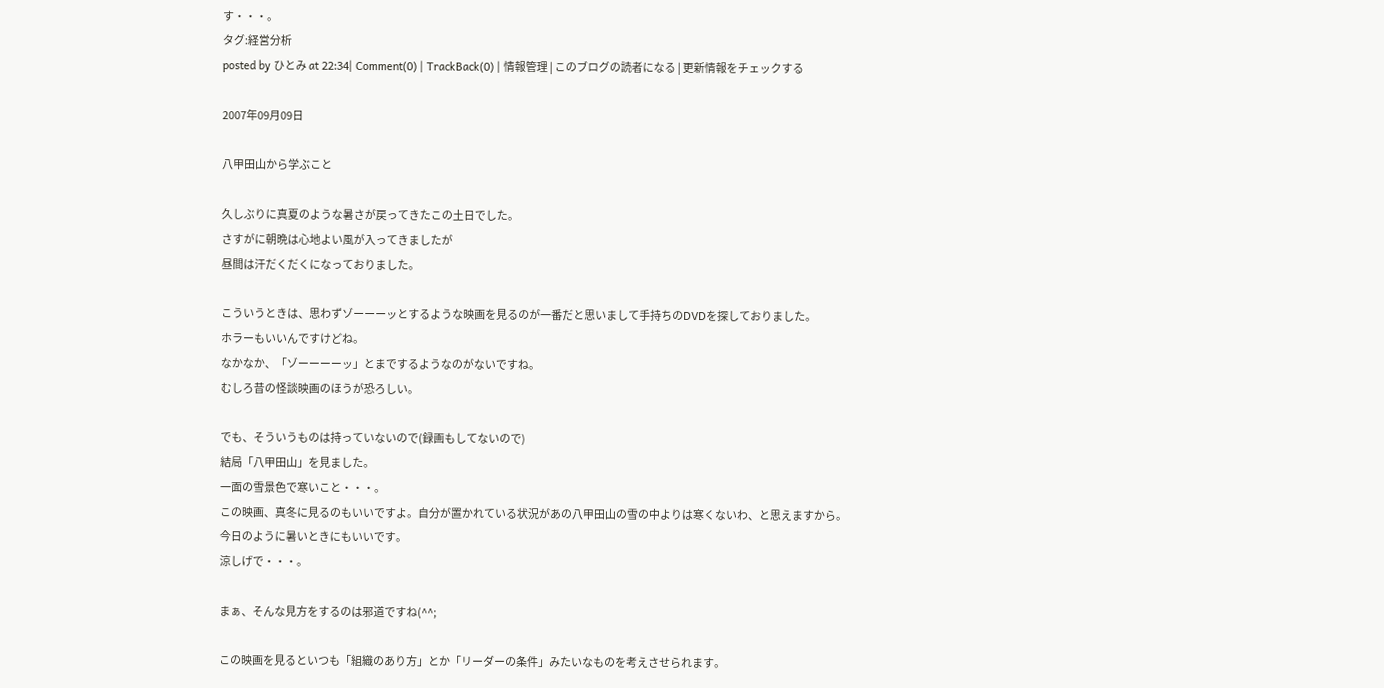す・・・。
タグ:経営分析
posted by ひとみ at 22:34| Comment(0) | TrackBack(0) | 情報管理 | このブログの読者になる | 更新情報をチェックする

2007年09月09日

八甲田山から学ぶこと

久しぶりに真夏のような暑さが戻ってきたこの土日でした。
さすがに朝晩は心地よい風が入ってきましたが
昼間は汗だくだくになっておりました。

こういうときは、思わずゾーーーッとするような映画を見るのが一番だと思いまして手持ちのDVDを探しておりました。
ホラーもいいんですけどね。
なかなか、「ゾーーーーッ」とまでするようなのがないですね。
むしろ昔の怪談映画のほうが恐ろしい。

でも、そういうものは持っていないので(録画もしてないので)
結局「八甲田山」を見ました。
一面の雪景色で寒いこと・・・。
この映画、真冬に見るのもいいですよ。自分が置かれている状況があの八甲田山の雪の中よりは寒くないわ、と思えますから。
今日のように暑いときにもいいです。
涼しげで・・・。

まぁ、そんな見方をするのは邪道ですね(^^;

この映画を見るといつも「組織のあり方」とか「リーダーの条件」みたいなものを考えさせられます。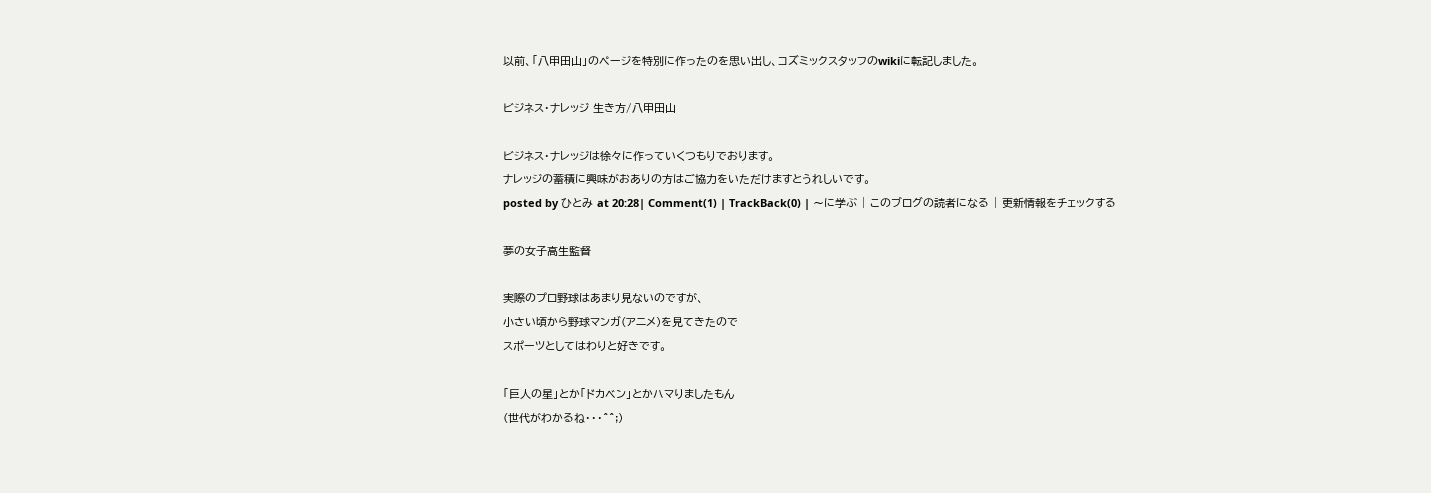以前、「八甲田山」のページを特別に作ったのを思い出し、コズミックスタッフのwikiに転記しました。

ビジネス・ナレッジ 生き方/八甲田山

ビジネス・ナレッジは徐々に作っていくつもりでおります。
ナレッジの蓄積に興味がおありの方はご協力をいただけますとうれしいです。
posted by ひとみ at 20:28| Comment(1) | TrackBack(0) | 〜に学ぶ | このブログの読者になる | 更新情報をチェックする

夢の女子高生監督

実際のプロ野球はあまり見ないのですが、
小さい頃から野球マンガ(アニメ)を見てきたので
スポーツとしてはわりと好きです。

「巨人の星」とか「ドカベン」とかハマりましたもん
(世代がわかるね・・・^^;)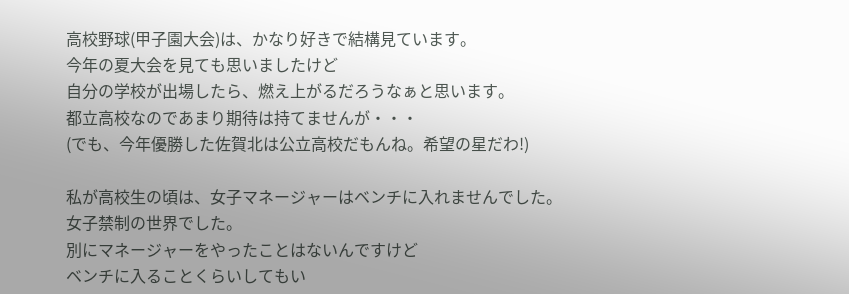高校野球(甲子園大会)は、かなり好きで結構見ています。
今年の夏大会を見ても思いましたけど
自分の学校が出場したら、燃え上がるだろうなぁと思います。
都立高校なのであまり期待は持てませんが・・・
(でも、今年優勝した佐賀北は公立高校だもんね。希望の星だわ!)

私が高校生の頃は、女子マネージャーはベンチに入れませんでした。
女子禁制の世界でした。
別にマネージャーをやったことはないんですけど
ベンチに入ることくらいしてもい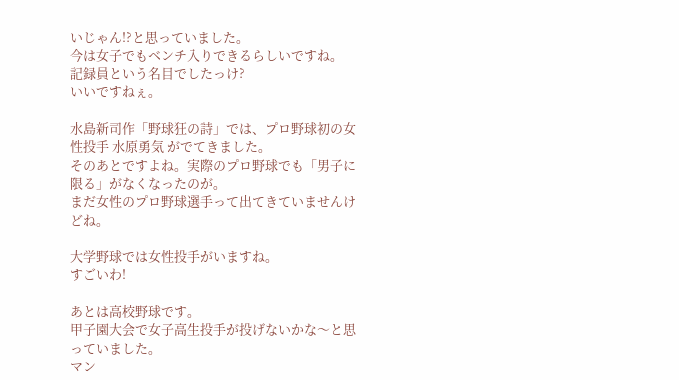いじゃん!?と思っていました。
今は女子でもベンチ入りできるらしいですね。
記録員という名目でしたっけ?
いいですねぇ。

水島新司作「野球狂の詩」では、プロ野球初の女性投手 水原勇気 がでてきました。
そのあとですよね。実際のプロ野球でも「男子に限る」がなくなったのが。
まだ女性のプロ野球選手って出てきていませんけどね。

大学野球では女性投手がいますね。
すごいわ!

あとは高校野球です。
甲子園大会で女子高生投手が投げないかな〜と思っていました。
マン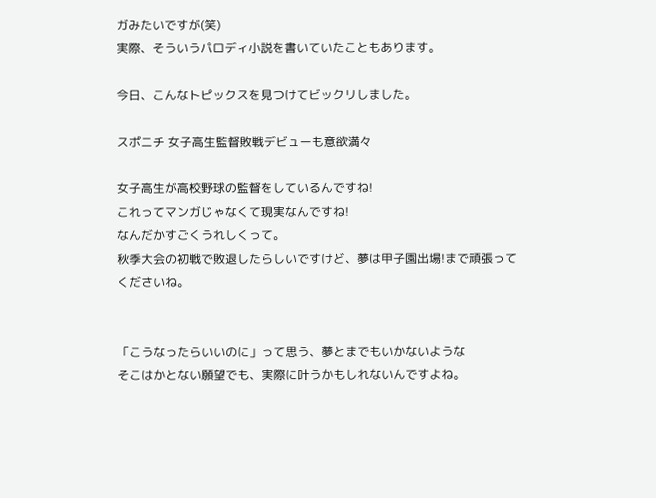ガみたいですが(笑)
実際、そういうパロディ小説を書いていたこともあります。

今日、こんなトピックスを見つけてビックリしました。

スポニチ 女子高生監督敗戦デビューも意欲満々

女子高生が高校野球の監督をしているんですね!
これってマンガじゃなくて現実なんですね!
なんだかすごくうれしくって。
秋季大会の初戦で敗退したらしいですけど、夢は甲子園出場!まで頑張ってくださいね。


「こうなったらいいのに」って思う、夢とまでもいかないような
そこはかとない願望でも、実際に叶うかもしれないんですよね。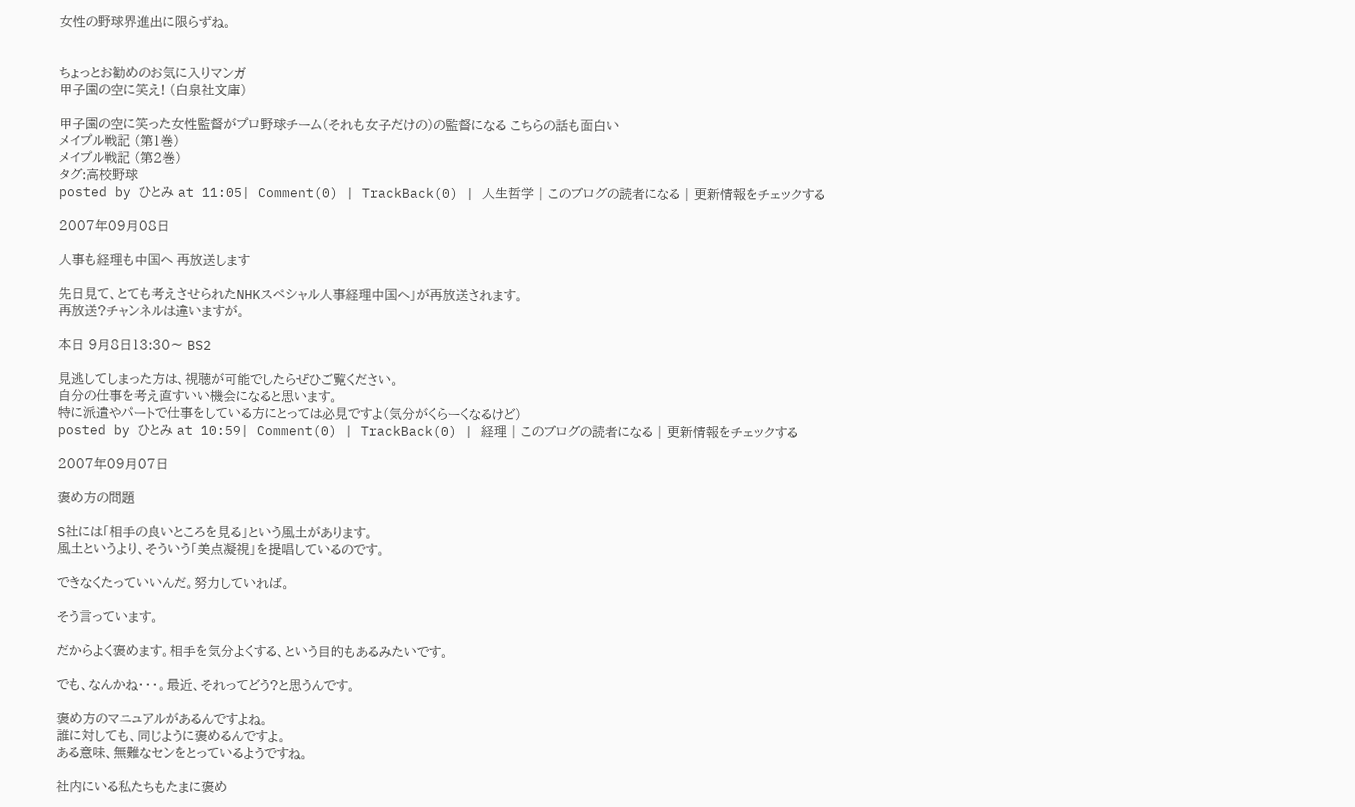女性の野球界進出に限らずね。


ちょっとお勧めのお気に入りマンガ
甲子園の空に笑え! (白泉社文庫)

甲子園の空に笑った女性監督がプロ野球チーム(それも女子だけの)の監督になる こちらの話も面白い
メイプル戦記 (第1巻)
メイプル戦記 (第2巻)
タグ:高校野球
posted by ひとみ at 11:05| Comment(0) | TrackBack(0) | 人生哲学 | このブログの読者になる | 更新情報をチェックする

2007年09月08日

人事も経理も中国へ 再放送します

先日見て、とても考えさせられたNHKスペシャル人事経理中国へ」が再放送されます。
再放送?チャンネルは違いますが。

本日 9月8日13:30〜 BS2

見逃してしまった方は、視聴が可能でしたらぜひご覧ください。
自分の仕事を考え直すいい機会になると思います。
特に派遣やパートで仕事をしている方にとっては必見ですよ(気分がくらーくなるけど)
posted by ひとみ at 10:59| Comment(0) | TrackBack(0) | 経理 | このブログの読者になる | 更新情報をチェックする

2007年09月07日

褒め方の問題

S社には「相手の良いところを見る」という風土があります。
風土というより、そういう「美点凝視」を提唱しているのです。

できなくたっていいんだ。努力していれば。

そう言っています。

だからよく褒めます。相手を気分よくする、という目的もあるみたいです。

でも、なんかね・・・。最近、それってどう?と思うんです。

褒め方のマニュアルがあるんですよね。
誰に対しても、同じように褒めるんですよ。
ある意味、無難なセンをとっているようですね。

社内にいる私たちもたまに褒め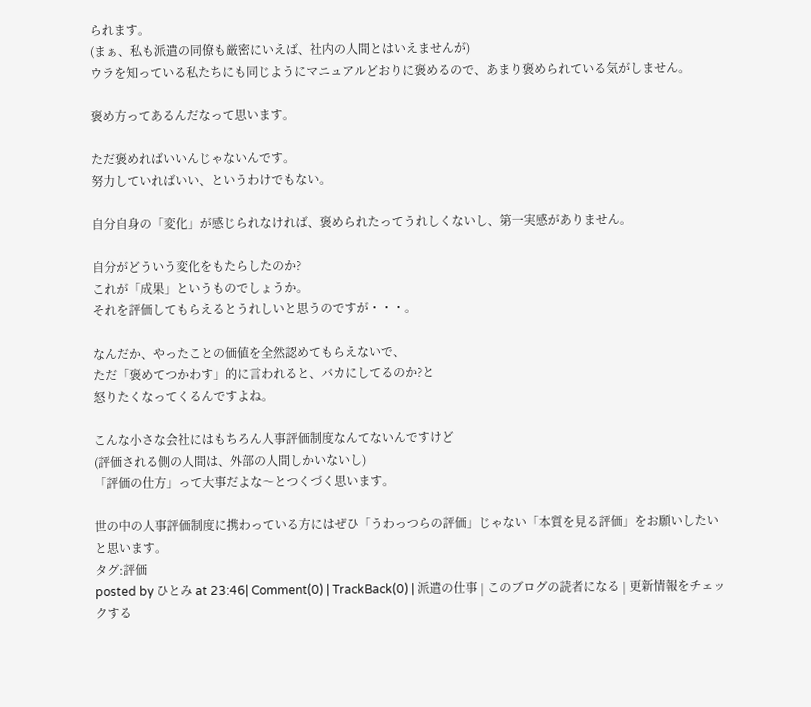られます。
(まぁ、私も派遣の同僚も厳密にいえば、社内の人間とはいえませんが)
ウラを知っている私たちにも同じようにマニュアルどおりに褒めるので、あまり褒められている気がしません。

褒め方ってあるんだなって思います。

ただ褒めればいいんじゃないんです。
努力していればいい、というわけでもない。

自分自身の「変化」が感じられなければ、褒められたってうれしくないし、第一実感がありません。

自分がどういう変化をもたらしたのか?
これが「成果」というものでしょうか。
それを評価してもらえるとうれしいと思うのですが・・・。

なんだか、やったことの価値を全然認めてもらえないで、
ただ「褒めてつかわす」的に言われると、バカにしてるのか?と
怒りたくなってくるんですよね。

こんな小さな会社にはもちろん人事評価制度なんてないんですけど
(評価される側の人間は、外部の人間しかいないし)
「評価の仕方」って大事だよな〜とつくづく思います。

世の中の人事評価制度に携わっている方にはぜひ「うわっつらの評価」じゃない「本質を見る評価」をお願いしたいと思います。
タグ:評価
posted by ひとみ at 23:46| Comment(0) | TrackBack(0) | 派遣の仕事 | このブログの読者になる | 更新情報をチェックする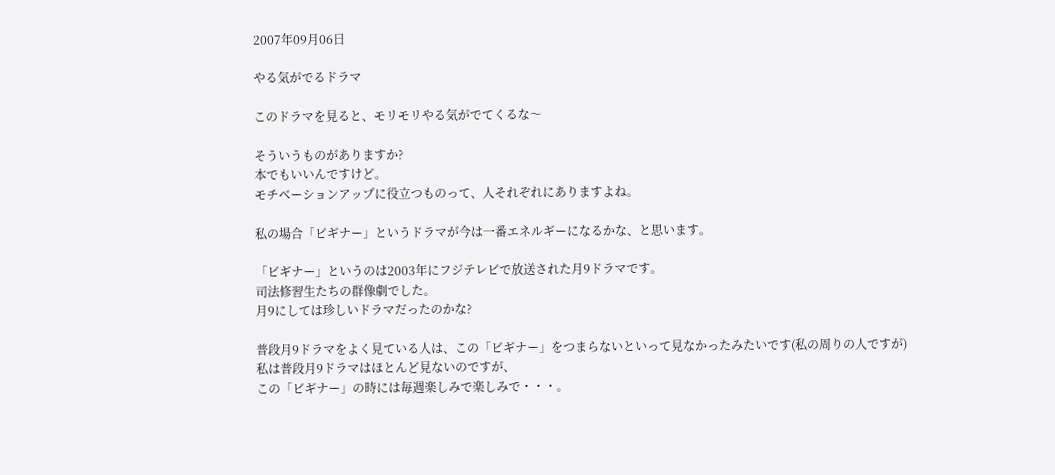2007年09月06日

やる気がでるドラマ

このドラマを見ると、モリモリやる気がでてくるな〜

そういうものがありますか?
本でもいいんですけど。
モチベーションアップに役立つものって、人それぞれにありますよね。

私の場合「ビギナー」というドラマが今は一番エネルギーになるかな、と思います。

「ビギナー」というのは2003年にフジテレビで放送された月9ドラマです。
司法修習生たちの群像劇でした。
月9にしては珍しいドラマだったのかな?

普段月9ドラマをよく見ている人は、この「ビギナー」をつまらないといって見なかったみたいです(私の周りの人ですが)
私は普段月9ドラマはほとんど見ないのですが、
この「ビギナー」の時には毎週楽しみで楽しみで・・・。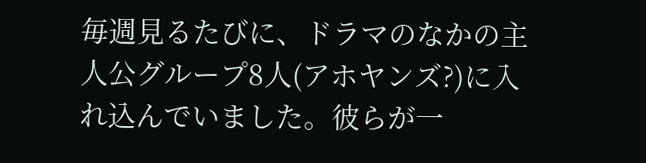毎週見るたびに、ドラマのなかの主人公グループ8人(アホヤンズ?)に入れ込んでいました。彼らが一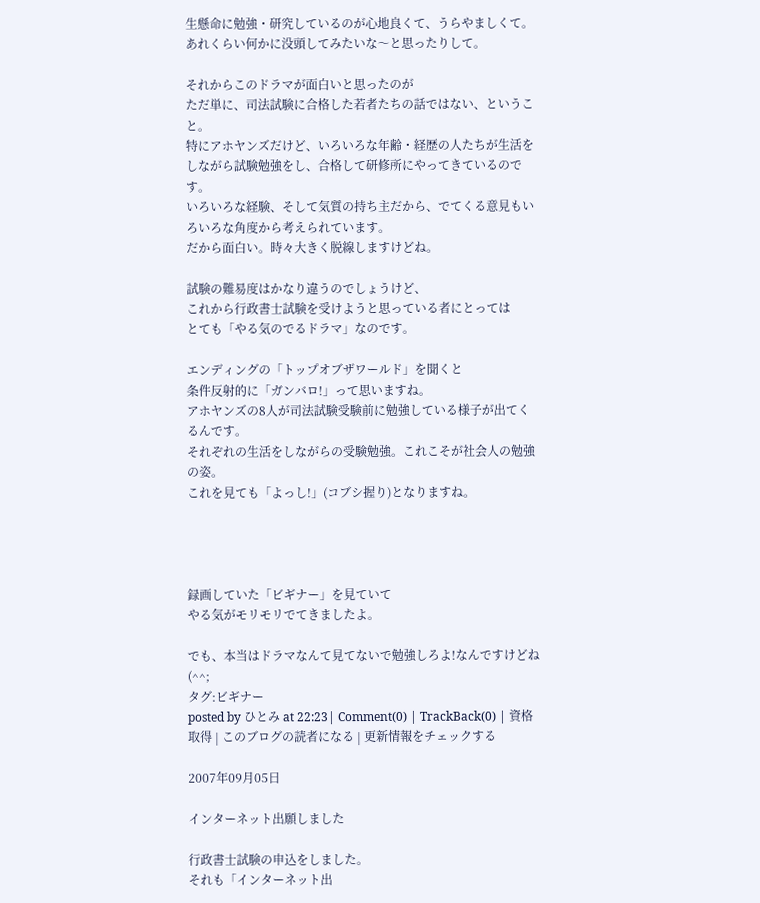生懸命に勉強・研究しているのが心地良くて、うらやましくて。あれくらい何かに没頭してみたいな〜と思ったりして。

それからこのドラマが面白いと思ったのが
ただ単に、司法試験に合格した若者たちの話ではない、ということ。
特にアホヤンズだけど、いろいろな年齢・経歴の人たちが生活をしながら試験勉強をし、合格して研修所にやってきているのです。
いろいろな経験、そして気質の持ち主だから、でてくる意見もいろいろな角度から考えられています。
だから面白い。時々大きく脱線しますけどね。

試験の難易度はかなり違うのでしょうけど、
これから行政書士試験を受けようと思っている者にとっては
とても「やる気のでるドラマ」なのです。

エンディングの「トップオブザワールド」を聞くと
条件反射的に「ガンバロ!」って思いますね。
アホヤンズの8人が司法試験受験前に勉強している様子が出てくるんです。
それぞれの生活をしながらの受験勉強。これこそが社会人の勉強の姿。
これを見ても「よっし!」(コブシ握り)となりますね。




録画していた「ビギナー」を見ていて
やる気がモリモリでてきましたよ。

でも、本当はドラマなんて見てないで勉強しろよ!なんですけどね(^^;
タグ:ビギナー
posted by ひとみ at 22:23| Comment(0) | TrackBack(0) | 資格取得 | このブログの読者になる | 更新情報をチェックする

2007年09月05日

インターネット出願しました

行政書士試験の申込をしました。
それも「インターネット出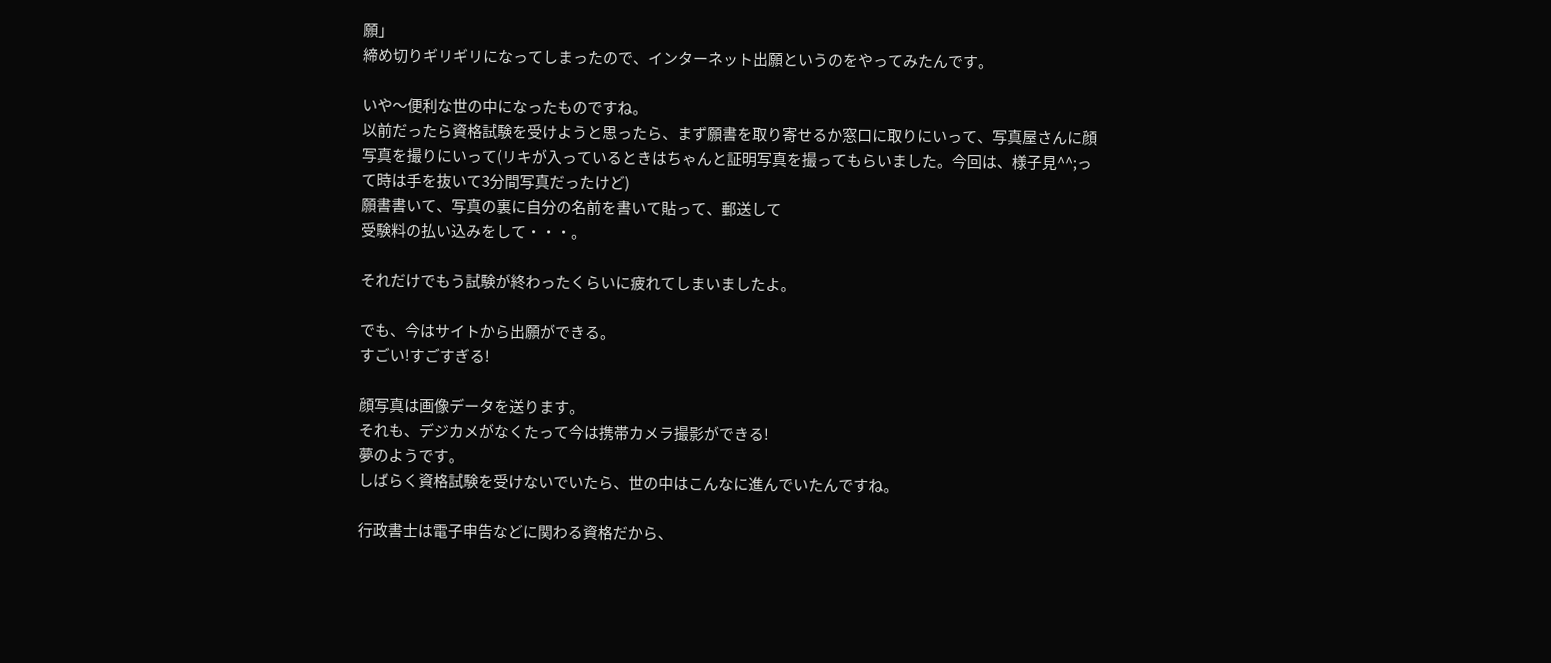願」
締め切りギリギリになってしまったので、インターネット出願というのをやってみたんです。

いや〜便利な世の中になったものですね。
以前だったら資格試験を受けようと思ったら、まず願書を取り寄せるか窓口に取りにいって、写真屋さんに顔写真を撮りにいって(リキが入っているときはちゃんと証明写真を撮ってもらいました。今回は、様子見^^;って時は手を抜いて3分間写真だったけど)
願書書いて、写真の裏に自分の名前を書いて貼って、郵送して
受験料の払い込みをして・・・。

それだけでもう試験が終わったくらいに疲れてしまいましたよ。

でも、今はサイトから出願ができる。
すごい!すごすぎる!

顔写真は画像データを送ります。
それも、デジカメがなくたって今は携帯カメラ撮影ができる!
夢のようです。
しばらく資格試験を受けないでいたら、世の中はこんなに進んでいたんですね。

行政書士は電子申告などに関わる資格だから、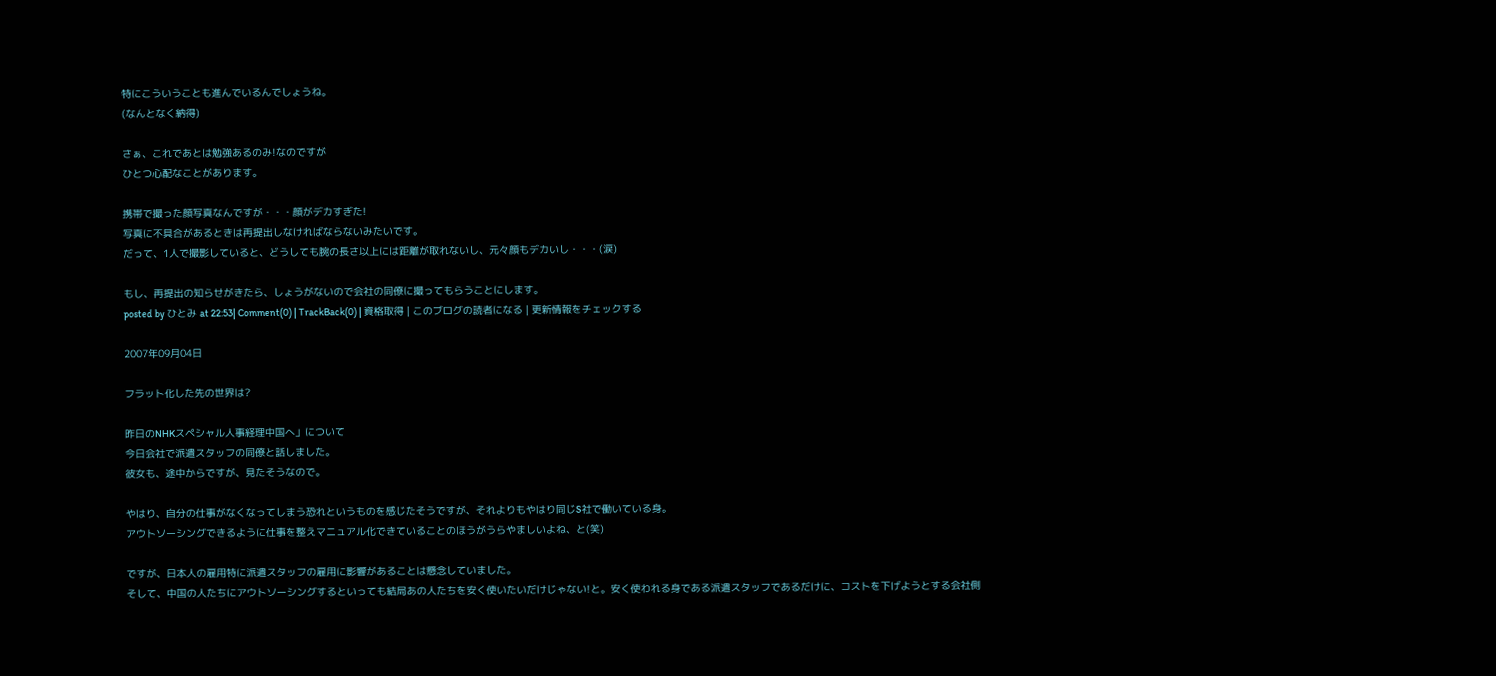特にこういうことも進んでいるんでしょうね。
(なんとなく納得)

さぁ、これであとは勉強あるのみ!なのですが
ひとつ心配なことがあります。

携帯で撮った顔写真なんですが・・・顔がデカすぎた!
写真に不具合があるときは再提出しなければならないみたいです。
だって、1人で撮影していると、どうしても腕の長さ以上には距離が取れないし、元々顔もデカいし・・・(涙)

もし、再提出の知らせがきたら、しょうがないので会社の同僚に撮ってもらうことにします。
posted by ひとみ at 22:53| Comment(0) | TrackBack(0) | 資格取得 | このブログの読者になる | 更新情報をチェックする

2007年09月04日

フラット化した先の世界は?

昨日のNHKスペシャル人事経理中国へ」について
今日会社で派遣スタッフの同僚と話しました。
彼女も、途中からですが、見たそうなので。

やはり、自分の仕事がなくなってしまう恐れというものを感じたそうですが、それよりもやはり同じS社で働いている身。
アウトソーシングできるように仕事を整えマニュアル化できていることのほうがうらやましいよね、と(笑)

ですが、日本人の雇用特に派遣スタッフの雇用に影響があることは懸念していました。
そして、中国の人たちにアウトソーシングするといっても結局あの人たちを安く使いたいだけじゃない!と。安く使われる身である派遣スタッフであるだけに、コストを下げようとする会社側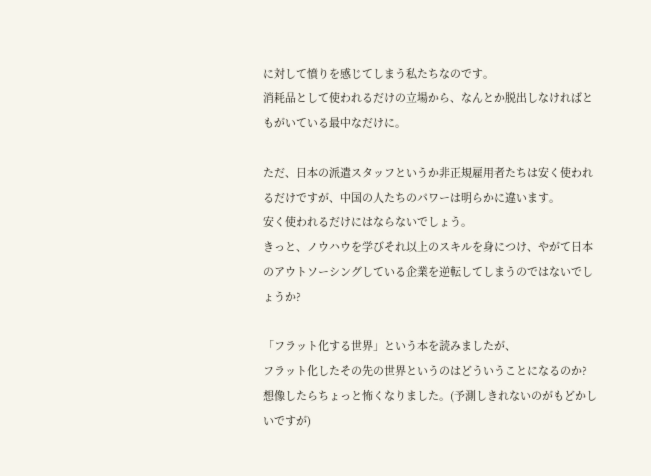に対して憤りを感じてしまう私たちなのです。
消耗品として使われるだけの立場から、なんとか脱出しなければともがいている最中なだけに。

ただ、日本の派遣スタッフというか非正規雇用者たちは安く使われるだけですが、中国の人たちのパワーは明らかに違います。
安く使われるだけにはならないでしょう。
きっと、ノウハウを学びそれ以上のスキルを身につけ、やがて日本のアウトソーシングしている企業を逆転してしまうのではないでしょうか?

「フラット化する世界」という本を読みましたが、
フラット化したその先の世界というのはどういうことになるのか?
想像したらちょっと怖くなりました。(予測しきれないのがもどかしいですが)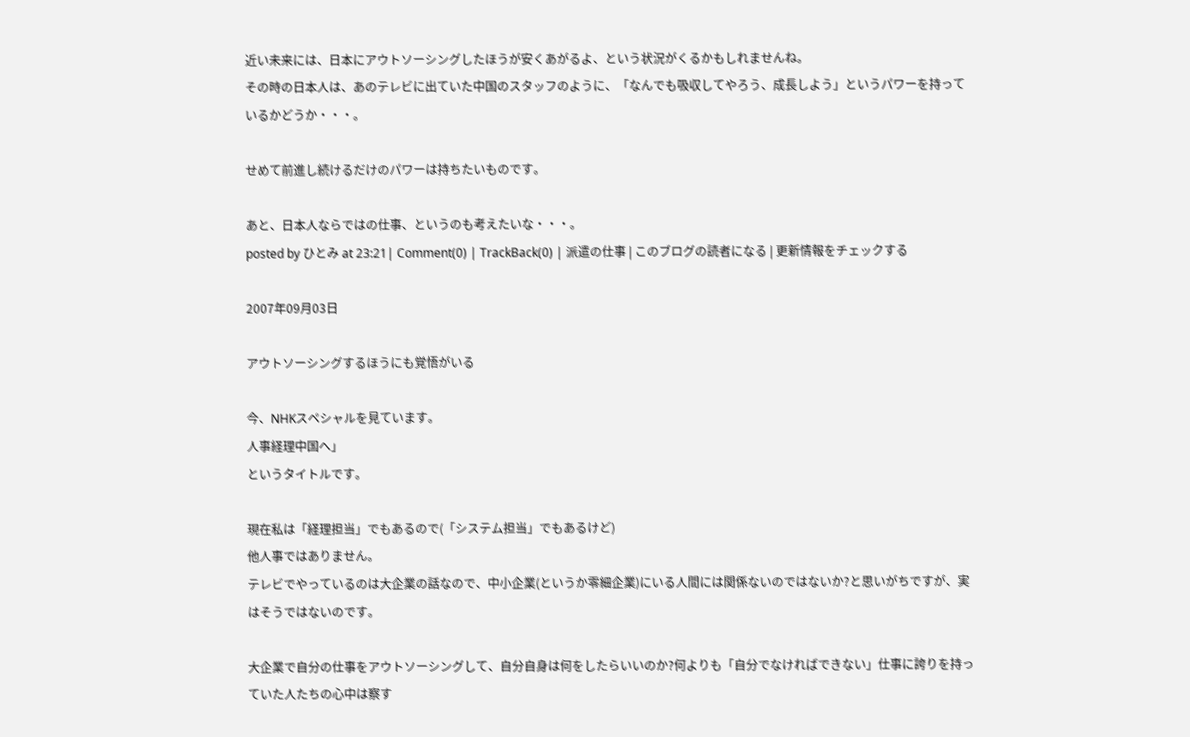近い未来には、日本にアウトソーシングしたほうが安くあがるよ、という状況がくるかもしれませんね。
その時の日本人は、あのテレビに出ていた中国のスタッフのように、「なんでも吸収してやろう、成長しよう」というパワーを持っているかどうか・・・。

せめて前進し続けるだけのパワーは持ちたいものです。

あと、日本人ならではの仕事、というのも考えたいな・・・。
posted by ひとみ at 23:21| Comment(0) | TrackBack(0) | 派遣の仕事 | このブログの読者になる | 更新情報をチェックする

2007年09月03日

アウトソーシングするほうにも覚悟がいる

今、NHKスペシャルを見ています。
人事経理中国へ」
というタイトルです。

現在私は「経理担当」でもあるので(「システム担当」でもあるけど)
他人事ではありません。
テレビでやっているのは大企業の話なので、中小企業(というか零細企業)にいる人間には関係ないのではないか?と思いがちですが、実はそうではないのです。

大企業で自分の仕事をアウトソーシングして、自分自身は何をしたらいいのか?何よりも「自分でなければできない」仕事に誇りを持っていた人たちの心中は察す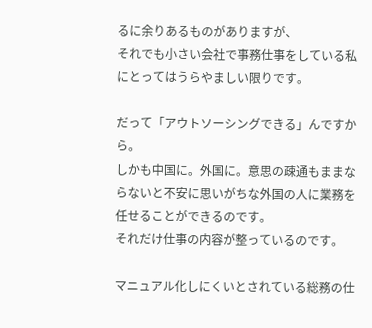るに余りあるものがありますが、
それでも小さい会社で事務仕事をしている私にとってはうらやましい限りです。

だって「アウトソーシングできる」んですから。
しかも中国に。外国に。意思の疎通もままならないと不安に思いがちな外国の人に業務を任せることができるのです。
それだけ仕事の内容が整っているのです。

マニュアル化しにくいとされている総務の仕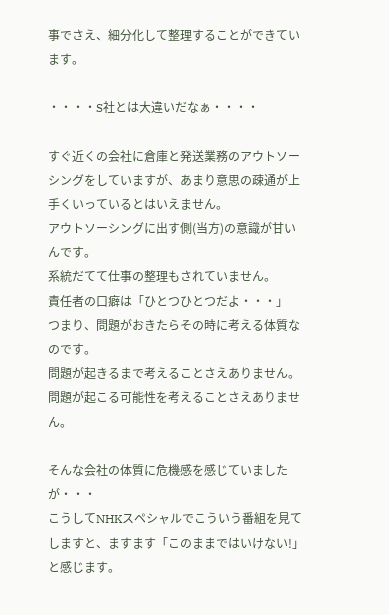事でさえ、細分化して整理することができています。

・・・・S社とは大違いだなぁ・・・・

すぐ近くの会社に倉庫と発送業務のアウトソーシングをしていますが、あまり意思の疎通が上手くいっているとはいえません。
アウトソーシングに出す側(当方)の意識が甘いんです。
系統だてて仕事の整理もされていません。
責任者の口癖は「ひとつひとつだよ・・・」
つまり、問題がおきたらその時に考える体質なのです。
問題が起きるまで考えることさえありません。
問題が起こる可能性を考えることさえありません。

そんな会社の体質に危機感を感じていましたが・・・
こうしてNHKスペシャルでこういう番組を見てしますと、ますます「このままではいけない!」と感じます。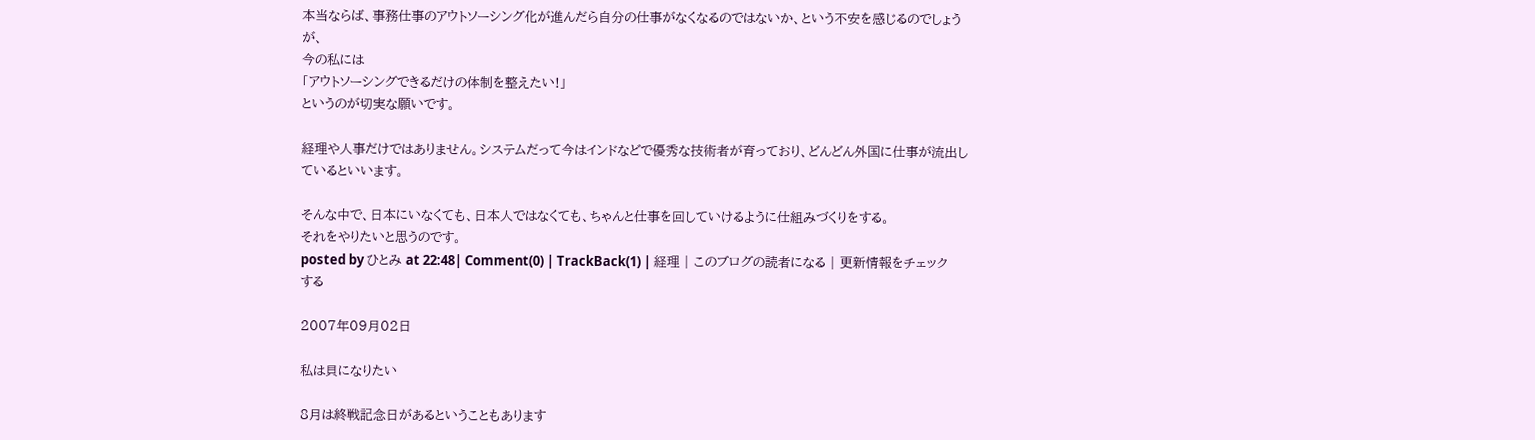本当ならば、事務仕事のアウトソーシング化が進んだら自分の仕事がなくなるのではないか、という不安を感じるのでしょうが、
今の私には
「アウトソーシングできるだけの体制を整えたい!」
というのが切実な願いです。

経理や人事だけではありません。システムだって今はインドなどで優秀な技術者が育っており、どんどん外国に仕事が流出しているといいます。

そんな中で、日本にいなくても、日本人ではなくても、ちゃんと仕事を回していけるように仕組みづくりをする。
それをやりたいと思うのです。
posted by ひとみ at 22:48| Comment(0) | TrackBack(1) | 経理 | このブログの読者になる | 更新情報をチェックする

2007年09月02日

私は貝になりたい

8月は終戦記念日があるということもあります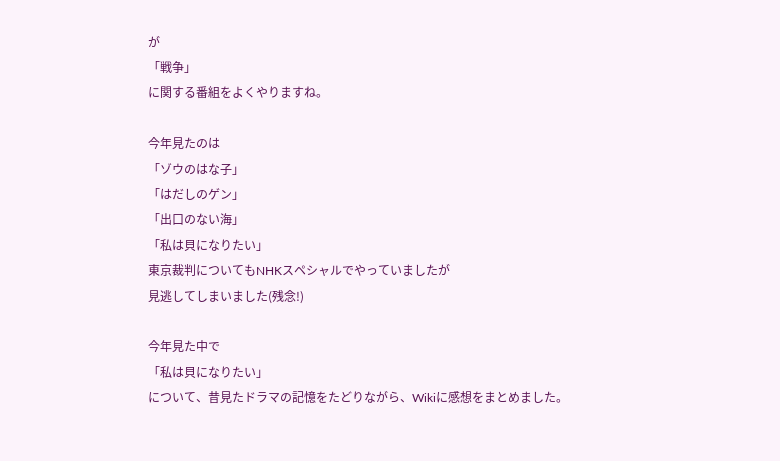が
「戦争」
に関する番組をよくやりますね。

今年見たのは
「ゾウのはな子」
「はだしのゲン」
「出口のない海」
「私は貝になりたい」
東京裁判についてもNHKスペシャルでやっていましたが
見逃してしまいました(残念!)

今年見た中で
「私は貝になりたい」
について、昔見たドラマの記憶をたどりながら、Wikiに感想をまとめました。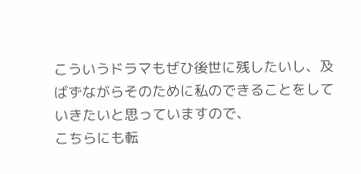こういうドラマもぜひ後世に残したいし、及ばずながらそのために私のできることをしていきたいと思っていますので、
こちらにも転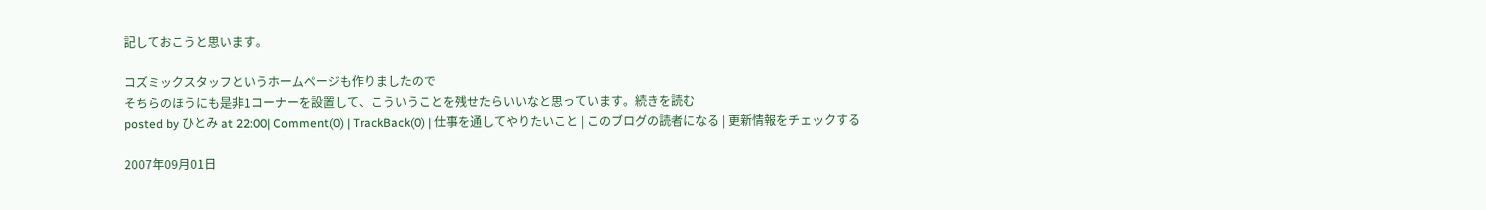記しておこうと思います。

コズミックスタッフというホームページも作りましたので
そちらのほうにも是非1コーナーを設置して、こういうことを残せたらいいなと思っています。続きを読む
posted by ひとみ at 22:00| Comment(0) | TrackBack(0) | 仕事を通してやりたいこと | このブログの読者になる | 更新情報をチェックする

2007年09月01日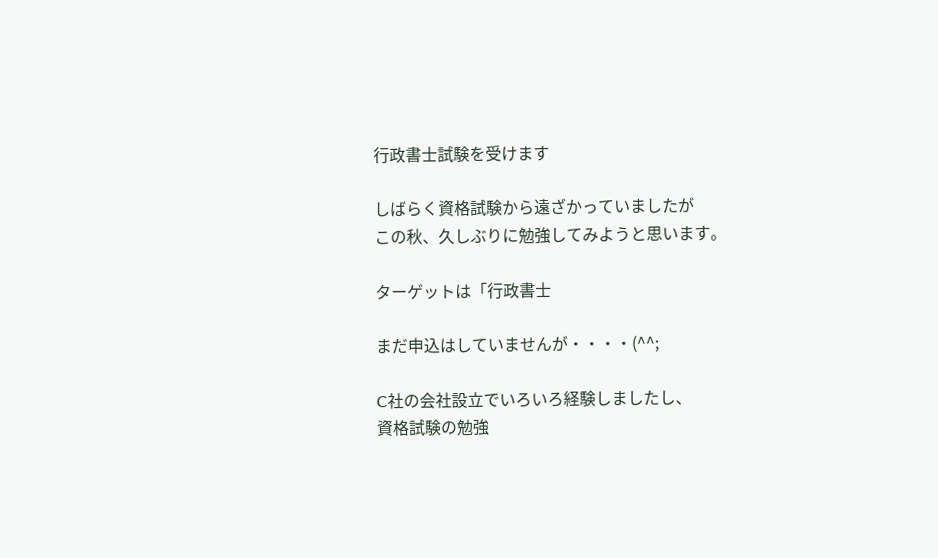行政書士試験を受けます

しばらく資格試験から遠ざかっていましたが
この秋、久しぶりに勉強してみようと思います。

ターゲットは「行政書士

まだ申込はしていませんが・・・・(^^;

C社の会社設立でいろいろ経験しましたし、
資格試験の勉強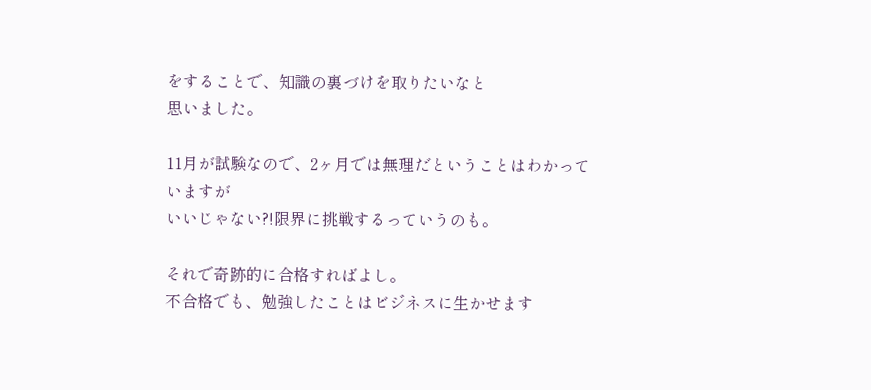をすることで、知識の裏づけを取りたいなと
思いました。

11月が試験なので、2ヶ月では無理だということはわかっていますが
いいじゃない?!限界に挑戦するっていうのも。

それで奇跡的に合格すればよし。
不合格でも、勉強したことはビジネスに生かせます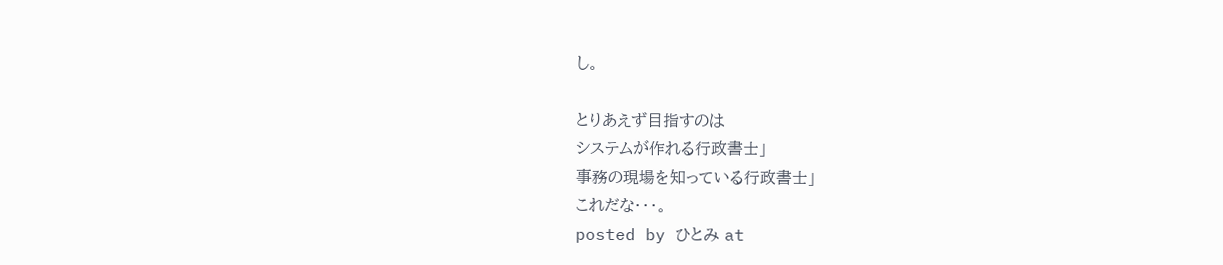し。

とりあえず目指すのは
システムが作れる行政書士」
事務の現場を知っている行政書士」
これだな・・・。
posted by ひとみ at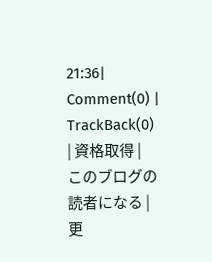21:36| Comment(0) | TrackBack(0) | 資格取得 | このブログの読者になる | 更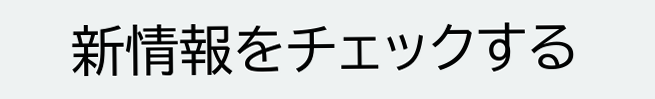新情報をチェックする